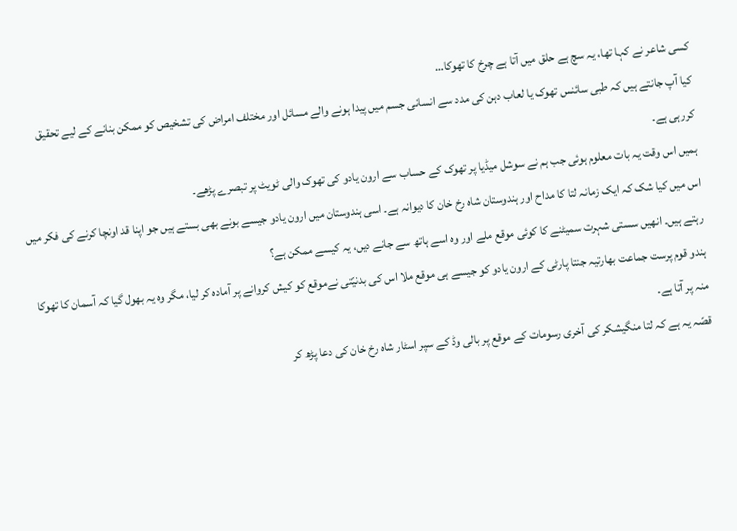کسی شاعر نے کہا تھا، یہ سچ ہے حلق میں آتا ہے چرخ کا تھوکا…
کیا آپ جانتے ہیں کہ طبی سائنس تھوک یا لعاب دہن کی مدد سے انسانی جسم میں پیدا ہونے والے مسائل اور مختلف امراض کی تشخیص کو ممکن بنانے کے لیے تحقیق کررہی ہے۔
ہمیں اس وقت یہ بات معلوم ہوئی جب ہم نے سوشل میڈیا پر تھوک کے حساب سے ارون یادو کی تھوک والی ٹویٹ پر تبصرے پڑھے۔
اس میں کیا شک کہ ایک زمانہ لتا کا مداح اور ہندوستان شاہ رخ خان کا دیوانہ ہے۔ اسی ہندوستان میں ارون یادو جیسے بونے بھی بستے ہیں جو اپنا قد اونچا کرنے کی فکر میں رہتے ہیں۔ انھیں سستی شہرت سمیٹنے کا کوئی موقع ملے اور وہ اسے ہاتھ سے جانے دیں، یہ کیسے ممکن ہے؟
ہندو قوم پرست جماعت بھارتیہ جنتا پارٹی کے ارون یادو کو جیسے ہی موقع ملا اس کی بدنیّتی نےموقع کو کیش کروانے پر آمادہ کر لیا، مگر وہ یہ بھول گیا کہ آسمان کا تھوکا منہ پر آتا ہے۔
قصّہ یہ ہے کہ لتا منگیشکر کی آخری رسومات کے موقع پر بالی وڈ کے سپر اسٹار شاہ رخ خان کی دعا پڑھ کر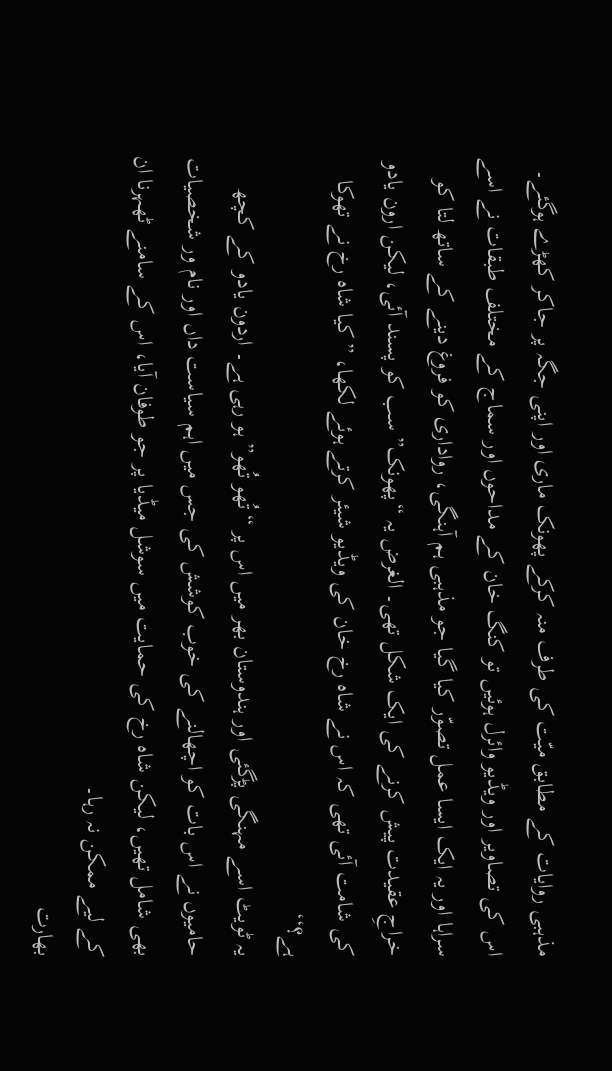مذہبی روایات کے مطابق میّت کی طرف منہ کرکے پھونک ماری اور اپنی جگہ پر جاکر کھڑے ہوگئے۔ اس کی تصاویر اور ویڈیو وائرل ہوئیں تو کنگ خان کے مداحوں اور سماج کے مختلف طبقات نے اسے سراہا اور یہ ایک ایسا عمل تصوّر کیا گیا جو مذہبی ہم آہنگی، رواداری کو فروغ دینے کے ساتھ لتا کو خراجِ عقیدت پیش کرنے کی ایک شکل تھی۔ الغرض یہ “پھونک” سب کو پسند آئی، لیکن ارون یادو کی شامت آئی تھی کہ اس نے شاہ رخ خان کی ویڈیو شیئر کرتے ہوئے لکھا، ”کیا شاہ رخ نے تھوکا ہے؟‘‘
یہ ٹویٹ اسے مہنگی پڑگئی اور ہندوستان بھر میں اس پر “تُھو تُھو” ہو رہی ہے۔ اردون یادو کے کچھ حامیوں نے اس بات کو اچھالنے کی خوب کوشش کی جس میں اہم سیاست داں اور نام ور شخصیات بھی شامل تھیں، لیکن شاہ رخ کی حمایت میں سوشل میڈیا پر جو طوفان آیا، اس کے سامنے ٹھہرنا ان کے لیے ممکن نہ رہا۔
بھارت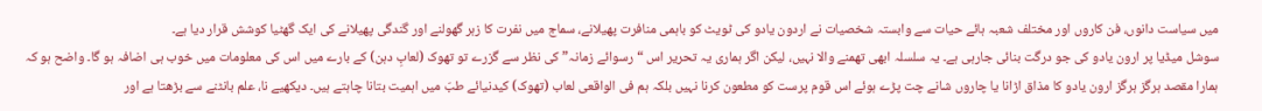میں سیاست دانوں، فن کاروں اور مختلف شعبہ ہائے حیات سے وابستہ شخصیات نے اردون یادو کی ٹویٹ کو باہمی منافرت پھیلانے، سماج میں نفرت کا زہر گھولنے اور گندگی پھیلانے کی ایک گھٹیا کوشش قرار دیا ہے۔
سوشل میڈیا پر ارون یادو کی جو درگت بنائی جارہی ہے۔ یہ سلسلہ ابھی تھمنے والا نہیں، لیکن اگر ہماری یہ تحریر اس “رسوائے زمانہ” کی نظر سے گزرے تو تھوک (لعابِ دہن) کے بارے میں اس کی معلومات میں خوب ہی اضافہ ہو گا۔ واضح ہو کہ ہمارا مقصد ہرگز ہرگز ارون یادو کا مذاق اڑانا یا چاروں شانے چت پڑے ہوئے اس قوم پرست کو مطعون کرنا نہیں بلکہ ہم فی الواقعی لعاب (تھوک) کیدنیائے طبّ میں اہمیت بتانا چاہتے ہیں۔ دیکھیے نا، علم بانٹنے سے بڑھتا ہے اور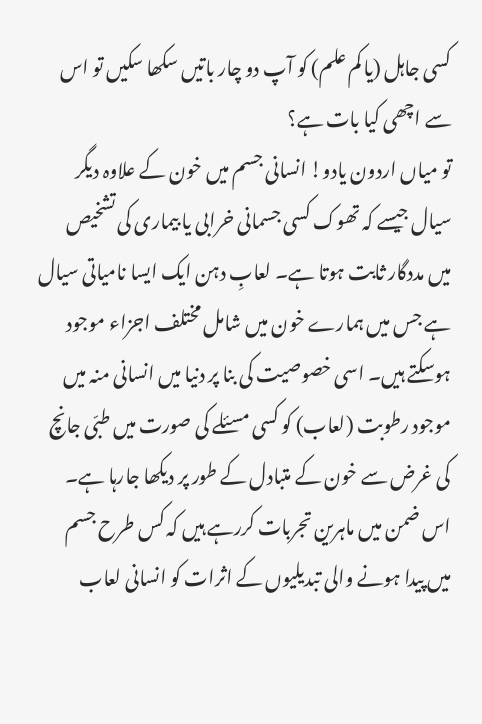کسی جاہل (یا کم علم) کو آپ دو چار باتیں سکھا سکیں تو اس سے اچھی کیا بات ہے؟
تو میاں اردون یادو! انسانی جسم میں خون کے علاوہ دیگر سیال جیسے کہ تھوک کسی جسمانی خرابی یا بیماری کی تشخیص میں مددگار ثابت ہوتا ہے۔ لعابِ دہن ایک ایسا نامیاتی سیال ہے جس میں ہمارے خون میں شامل مختلف اجزاء موجود ہوسکتے ہیں۔ اسی خصوصیت کی بنا پر دنیا میں انسانی منہ میں موجود رطوبت (لعاب) کو کسی مسئلے کی صورت میں طبّی جانچ کی غرض سے خون کے متبادل کے طور پر دیکھا جارہا ہے۔ اس ضمن میں ماہرین تجربات کررہے ہیں کہ کس طرح جسم میں پیدا ہونے والی تبدیلیوں کے اثرات کو انسانی لعاب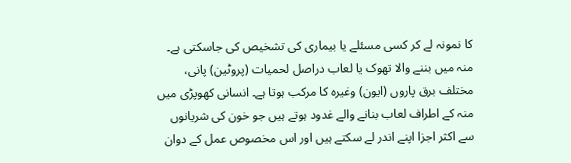کا نمونہ لے کر کسی مسئلے یا بیماری کی تشخیص کی جاسکتی ہے۔
منہ میں بننے والا تھوک یا لعاب دراصل لحمیات (پروٹین) پانی، مختلف برق پاروں (ایون) وغیرہ کا مرکب ہوتا ہے۔ انسانی کھوپڑی میں منہ کے اطراف لعاب بنانے والے غدود ہوتے ہیں جو خون کی شریانوں سے اکثر اجزا اپنے اندر لے سکتے ہیں اور اس مخصوص عمل کے دوان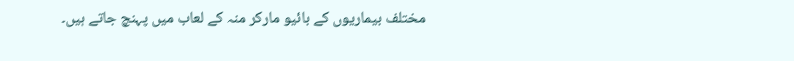مختلف بیماریوں کے بائیو مارکر منہ کے لعاب میں پہنچ جاتے ہیں۔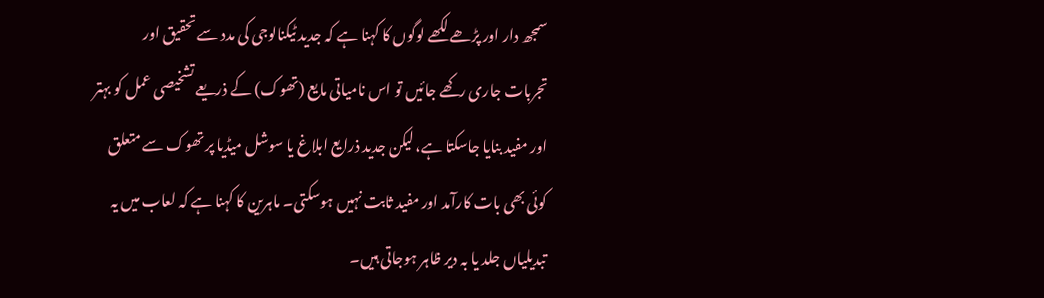سمجھ دار اور پڑھے لکھے لوگوں کا کہنا ہے کہ جدید ٹیکنالوجی کی مدد سے تحقیق اور تجربات جاری رکھے جائیں تو اس نامیاتی مایع (تھوک) کے ذریعے تشخیصی عمل کو بہتر اور مفید بنایا جاسکتا ہے، لیکن جدید ذرایع ابلاغ یا سوشل میڈیا پر تھوک سے متعلق کوئی بھی بات کارآمد اور مفید ثابت نہیں ہوسکتی۔ ماہرین کا کہنا ہے کہ لعاب میں یہ تبدیلیاں جلد یا بہ دیر ظاہر ہوجاتی ہیں۔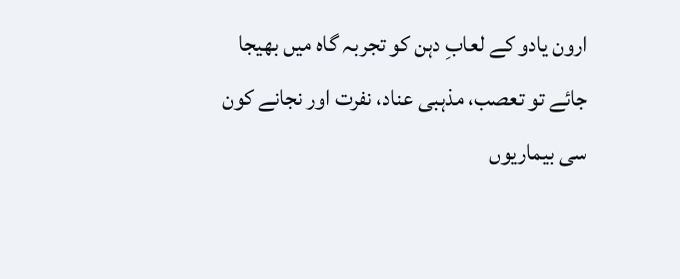ارون یادو کے لعابِ دہن کو تجربہ گاہ میں بھیجا جائے تو تعصب، مذہبی عناد، نفرت اور نجانے کون سی بیماریوں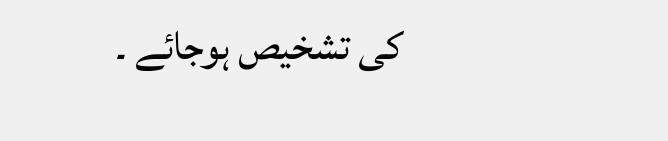کی تشخیص ہوجائے ۔